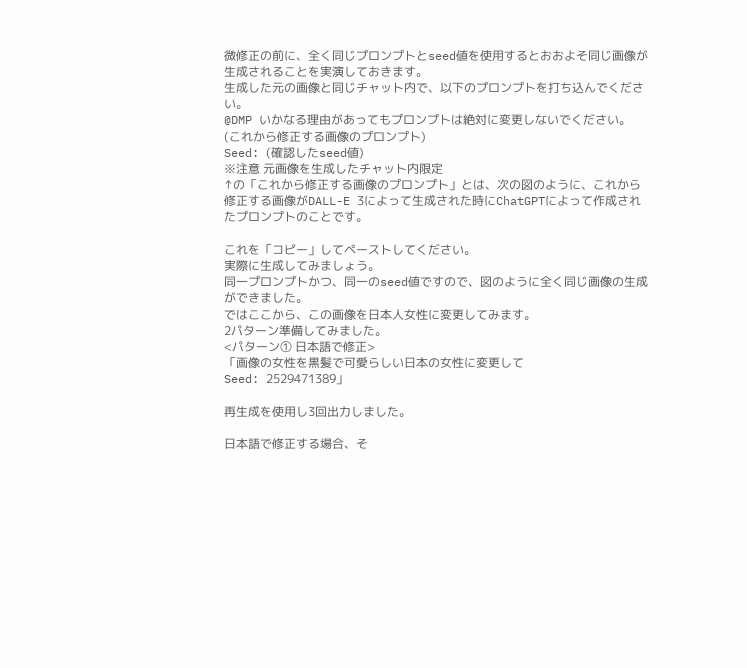微修正の前に、全く同じプロンプトとseed値を使用するとおおよそ同じ画像が生成されることを実演しておきます。
生成した元の画像と同じチャット内で、以下のプロンプトを打ち込んでください。
@DMP いかなる理由があってもプロンプトは絶対に変更しないでください。
(これから修正する画像のプロンプト)
Seed: (確認したseed値)
※注意 元画像を生成したチャット内限定
↑の「これから修正する画像のプロンプト」とは、次の図のように、これから修正する画像がDALL-E 3によって生成された時にChatGPTによって作成されたプロンプトのことです。

これを「コピー」してペーストしてください。
実際に生成してみましょう。
同一プロンプトかつ、同一のseed値ですので、図のように全く同じ画像の生成ができました。
ではここから、この画像を日本人女性に変更してみます。
2パターン準備してみました。
<パターン① 日本語で修正>
「画像の女性を黒髪で可愛らしい日本の女性に変更して
Seed: 2529471389」

再生成を使用し3回出力しました。

日本語で修正する場合、そ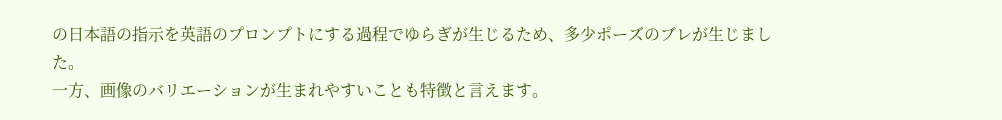の日本語の指示を英語のプロンプトにする過程でゆらぎが生じるため、多少ポーズのブレが生じました。
一方、画像のバリエーションが生まれやすいことも特徴と言えます。